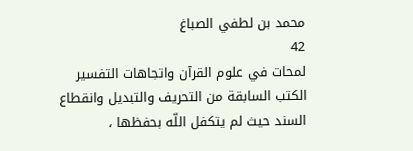محمد بن لطفي الصباغ
42
لمحات في علوم القرآن واتجاهات التفسير
الكتب السابقة من التحريف والتبديل وانقطاع السند حيث لم يتكفل اللّه بحفظها ،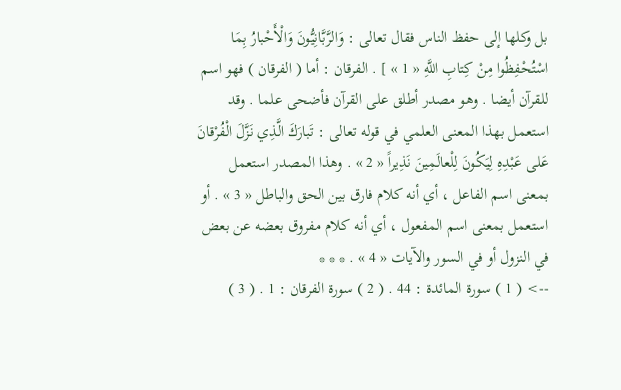بل وكلها إلى حفظ الناس فقال تعالى : وَالرَّبَّانِيُّونَ وَالْأَحْبارُ بِمَا اسْتُحْفِظُوا مِنْ كِتابِ اللَّهِ « 1 » ] . الفرقان : أما ( الفرقان ) فهو اسم للقرآن أيضا . وهو مصدر أطلق على القرآن فأضحى علما . وقد استعمل بهذا المعنى العلمي في قوله تعالى : تَبارَكَ الَّذِي نَزَّلَ الْفُرْقانَ عَلى عَبْدِهِ لِيَكُونَ لِلْعالَمِينَ نَذِيراً « 2 » . وهذا المصدر استعمل بمعنى اسم الفاعل ، أي أنه كلام فارق بين الحق والباطل « 3 » . أو استعمل بمعنى اسم المفعول ، أي أنه كلام مفروق بعضه عن بعض في النزول أو في السور والآيات « 4 » . * * *
--> ( 1 ) سورة المائدة : 44 . ( 2 ) سورة الفرقان : 1 . ( 3 )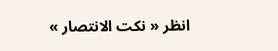انظر « نكت الانتصار »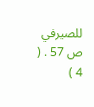للصيرفي ص 57 . ( 4 )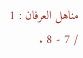مناهل العرفان : 1 / 7 - 8 .